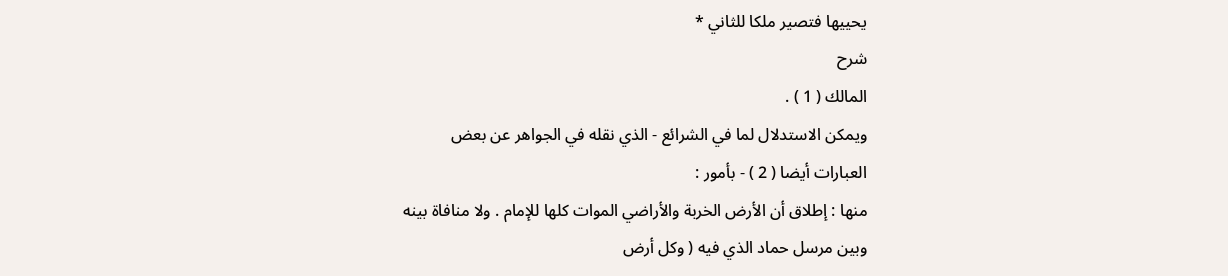يحييها فتصير ملكا للثاني *
شرح
المالك ( 1 ) .
ويمكن الاستدلال لما في الشرائع - الذي نقله في الجواهر عن بعض
العبارات أيضا ( 2 ) - بأمور :
منها : إطلاق أن الأرض الخربة والأراضي الموات كلها للإمام . ولا منافاة بينه
وبين مرسل حماد الذي فيه ( وكل أرض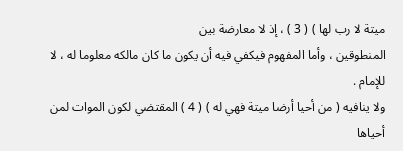ميتة لا رب لها ) ( 3 ) ، إذ لا معارضة بين
المنطوقين ، وأما المفهوم فيكفي فيه أن يكون ما كان مالكه معلوما له ، لا للإمام .
ولا ينافيه ( من أحيا أرضا ميتة فهي له ) ( 4 ) المقتضي لكون الموات لمن أحياها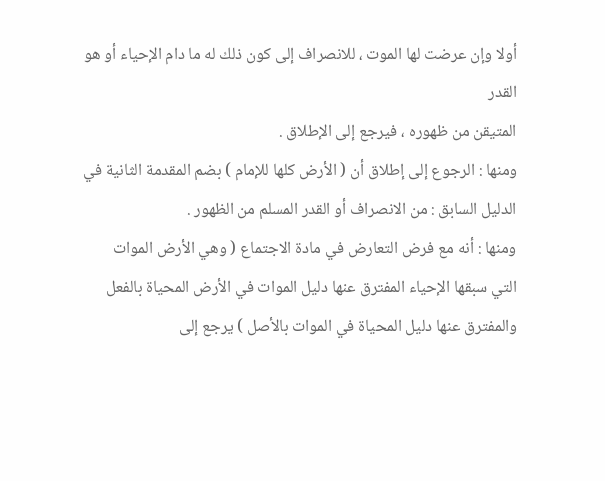أولا وإن عرضت لها الموت ، للانصراف إلى كون ذلك له ما دام الإحياء أو هو القدر
المتيقن من ظهوره ، فيرجع إلى الإطلاق .
ومنها : الرجوع إلى إطلاق أن ( الأرض كلها للإمام ) بضم المقدمة الثانية في
الدليل السابق : من الانصراف أو القدر المسلم من الظهور .
ومنها : أنه مع فرض التعارض في مادة الاجتماع ( وهي الأرض الموات
التي سبقها الإحياء المفترق عنها دليل الموات في الأرض المحياة بالفعل
والمفترق عنها دليل المحياة في الموات بالأصل ) يرجع إلى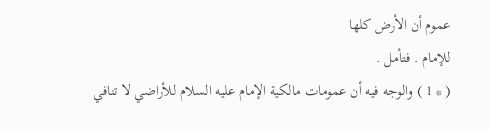عموم أن الأرض كلها
للإمام . فتأمل .
( * 1 ) والوجه فيه أن عمومات مالكية الإمام عليه السلام للأراضي لا تنافي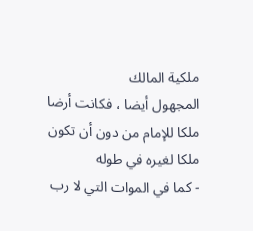ملكية المالك
المجهول أيضا ، فكانت أرضا ملكا للإمام من دون أن تكون ملكا لغيره في طوله
- كما في الموات التي لا رب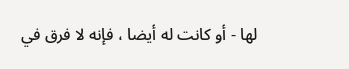لها - أو كانت له أيضا ، فإنه لا فرق في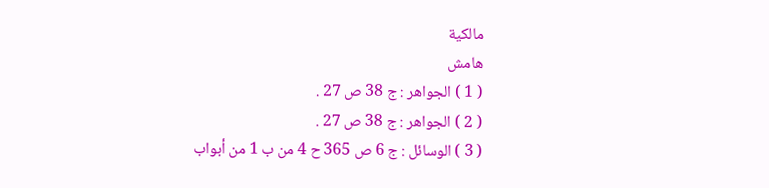مالكية
هامش
( 1 ) الجواهر : ج 38 ص 27 .
( 2 ) الجواهر : ج 38 ص 27 .
( 3 ) الوسائل : ج 6 ص 365 ح 4 من ب 1 من أبواب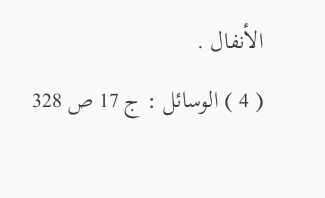الأنفال .
( 4 ) الوسائل : ج 17 ص 328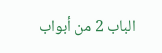الباب 2 من أبواب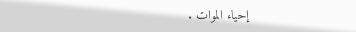إحياء الموات .